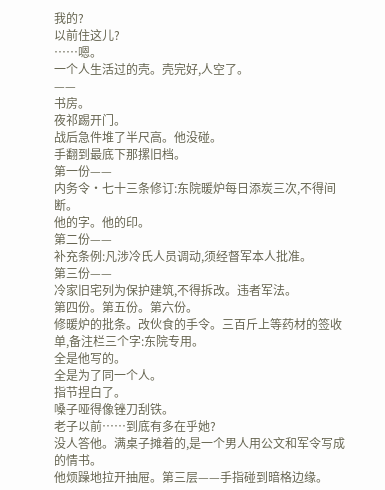我的?
以前住这儿?
……嗯。
一个人生活过的壳。壳完好,人空了。
——
书房。
夜祁踢开门。
战后急件堆了半尺高。他没碰。
手翻到最底下那摞旧档。
第一份——
内务令·七十三条修订:东院暖炉每日添炭三次,不得间断。
他的字。他的印。
第二份——
补充条例:凡涉冷氏人员调动,须经督军本人批准。
第三份——
冷家旧宅列为保护建筑,不得拆改。违者军法。
第四份。第五份。第六份。
修暖炉的批条。改伙食的手令。三百斤上等药材的签收单,备注栏三个字:东院专用。
全是他写的。
全是为了同一个人。
指节捏白了。
嗓子哑得像锉刀刮铁。
老子以前……到底有多在乎她?
没人答他。满桌子摊着的,是一个男人用公文和军令写成的情书。
他烦躁地拉开抽屉。第三层——手指碰到暗格边缘。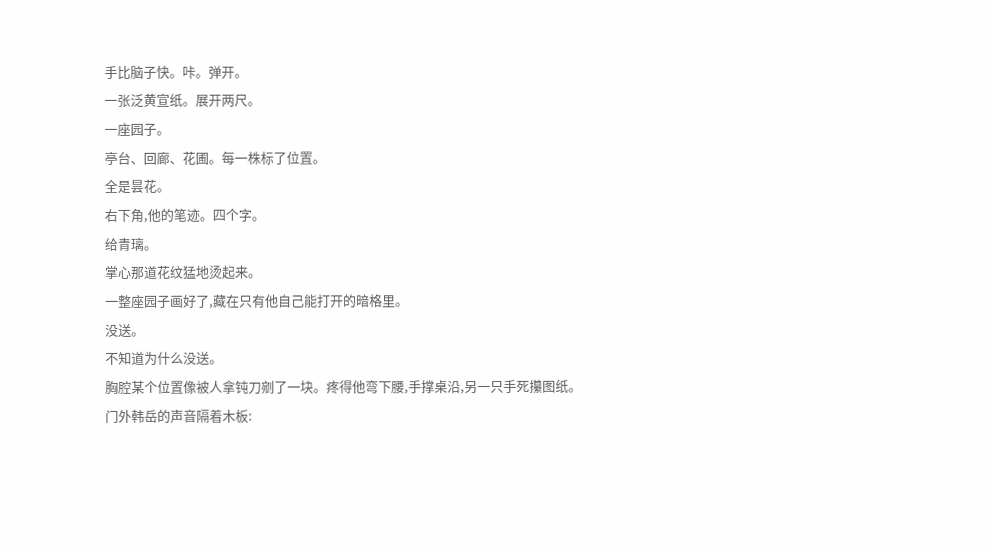手比脑子快。咔。弹开。
一张泛黄宣纸。展开两尺。
一座园子。
亭台、回廊、花圃。每一株标了位置。
全是昙花。
右下角,他的笔迹。四个字。
给青璃。
掌心那道花纹猛地烫起来。
一整座园子画好了,藏在只有他自己能打开的暗格里。
没送。
不知道为什么没送。
胸腔某个位置像被人拿钝刀剜了一块。疼得他弯下腰,手撑桌沿,另一只手死攥图纸。
门外韩岳的声音隔着木板: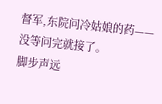督军,东院问冷姑娘的药——
没等问完就接了。
脚步声远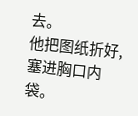去。
他把图纸折好,塞进胸口内袋。